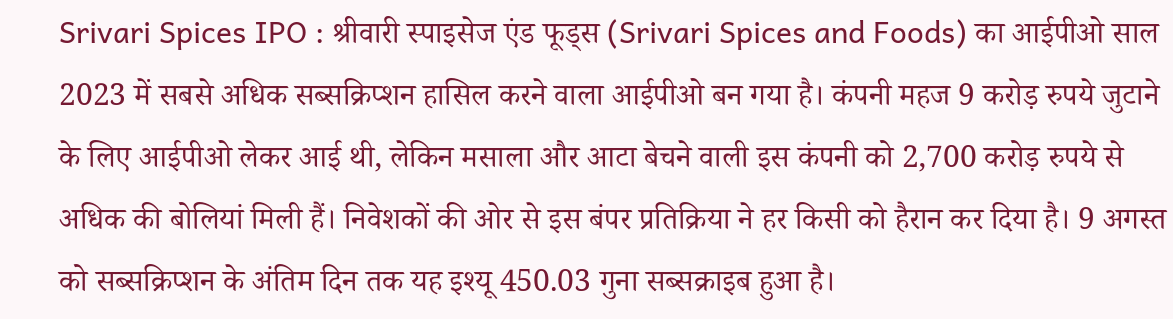Srivari Spices IPO : श्रीवारी स्पाइसेज एंड फूड्स (Srivari Spices and Foods) का आईपीओ साल 2023 में सबसे अधिक सब्सक्रिप्शन हासिल करने वाला आईपीओ बन गया है। कंपनी महज 9 करोड़ रुपये जुटाने के लिए आईपीओ लेकर आई थी, लेकिन मसाला और आटा बेचने वाली इस कंपनी को 2,700 करोड़ रुपये से अधिक की बोलियां मिली हैं। निवेशकों की ओर से इस बंपर प्रतिक्रिया ने हर किसी को हैरान कर दिया है। 9 अगस्त को सब्सक्रिप्शन के अंतिम दिन तक यह इश्यू 450.03 गुना सब्सक्राइब हुआ है।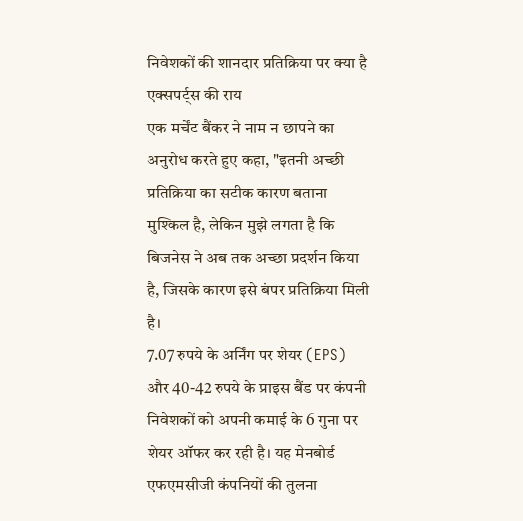निवेशकों की शानदार प्रतिक्रिया पर क्या है एक्सपर्ट्स की राय
एक मर्चेंट बैंकर ने नाम न छापने का अनुरोध करते हुए कहा, "इतनी अच्छी प्रतिक्रिया का सटीक कारण बताना मुश्किल है, लेकिन मुझे लगता है कि बिजनेस ने अब तक अच्छा प्रदर्शन किया है, जिसके कारण इसे बंपर प्रतिक्रिया मिली है।
7.07 रुपये के अर्निंग पर शेयर (EPS) और 40-42 रुपये के प्राइस बैंड पर कंपनी निवेशकों को अपनी कमाई के 6 गुना पर शेयर ऑफर कर रही है। यह मेनबोर्ड एफएमसीजी कंपनियों की तुलना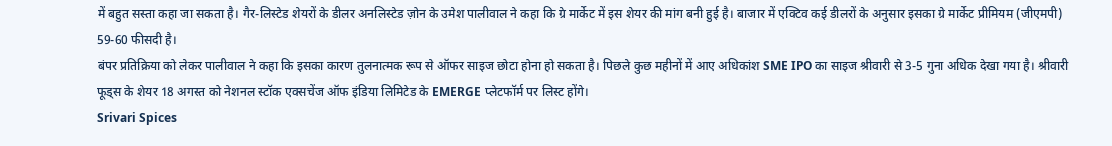में बहुत सस्ता कहा जा सकता है। गैर-लिस्टेड शेयरों के डीलर अनलिस्टेड ज़ोन के उमेश पालीवाल ने कहा कि ग्रे मार्केट में इस शेयर की मांग बनी हुई है। बाजार में एक्टिव कई डीलरों के अनुसार इसका ग्रे मार्केट प्रीमियम (जीएमपी) 59-60 फीसदी है।
बंपर प्रतिक्रिया को लेकर पालीवाल ने कहा कि इसका कारण तुलनात्मक रूप से ऑफर साइज छोटा होना हो सकता है। पिछले कुछ महीनों में आए अधिकांश SME IPO का साइज श्रीवारी से 3-5 गुना अधिक देखा गया है। श्रीवारी फूड्स के शेयर 18 अगस्त को नेशनल स्टॉक एक्सचेंज ऑफ इंडिया लिमिटेड के EMERGE प्लेटफॉर्म पर लिस्ट होंगे।
Srivari Spices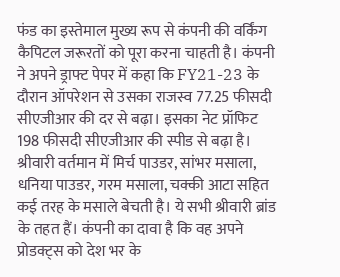फंड का इस्तेमाल मुख्य रूप से कंपनी की वर्किंग कैपिटल जरूरतों को पूरा करना चाहती है। कंपनी ने अपने ड्राफ्ट पेपर में कहा कि FY21-23 के दौरान ऑपरेशन से उसका राजस्व 77.25 फीसदी सीएजीआर की दर से बढ़ा। इसका नेट प्रॉफिट 198 फीसदी सीएजीआर की स्पीड से बढ़ा है।
श्रीवारी वर्तमान में मिर्च पाउडर, सांभर मसाला, धनिया पाउडर, गरम मसाला, चक्की आटा सहित कई तरह के मसाले बेचती है। ये सभी श्रीवारी ब्रांड के तहत हैं। कंपनी का दावा है कि वह अपने प्रोडक्ट्स को देश भर के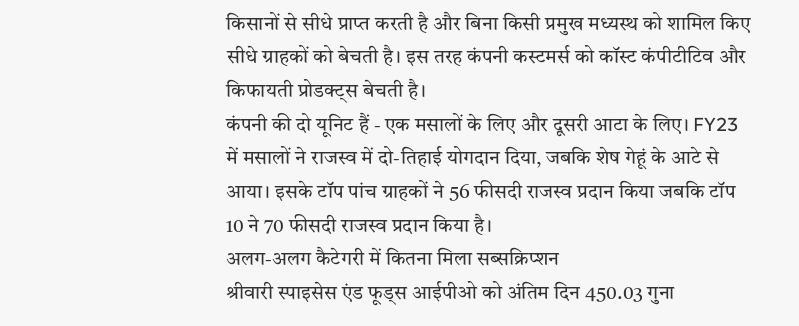किसानों से सीधे प्राप्त करती है और बिना किसी प्रमुख मध्यस्थ को शामिल किए सीधे ग्राहकों को बेचती है। इस तरह कंपनी कस्टमर्स को कॉस्ट कंपीटीटिव और किफायती प्रोडक्ट्स बेचती है।
कंपनी की दो यूनिट हैं - एक मसालों के लिए और दूसरी आटा के लिए। FY23 में मसालों ने राजस्व में दो-तिहाई योगदान दिया, जबकि शेष गेहूं के आटे से आया। इसके टॉप पांच ग्राहकों ने 56 फीसदी राजस्व प्रदान किया जबकि टॉप 10 ने 70 फीसदी राजस्व प्रदान किया है।
अलग-अलग कैटेगरी में कितना मिला सब्सक्रिप्शन
श्रीवारी स्पाइसेस एंड फूड्स आईपीओ को अंतिम दिन 450.03 गुना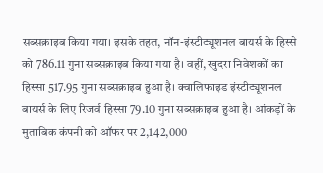सब्सक्राइब किया गया। इसके तहत, नॉन-इंस्टीट्यूशनल बायर्स के हिस्से को 786.11 गुना सब्सक्राइब किया गया है। वहीं, खुदरा निवेशकों का हिस्सा 517.95 गुना सब्सक्राइब हुआ है। क्वालिफाइड इंस्टीट्यूशनल बायर्स के लिए रिजर्व हिस्सा 79.10 गुना सब्सक्राइब हुआ है। आंकड़ों के मुताबिक कंपनी को ऑफर पर 2,142,000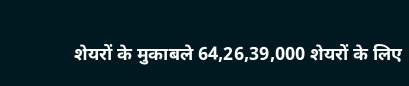शेयरों के मुकाबले 64,26,39,000 शेयरों के लिए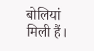बोलियां मिली हैं।